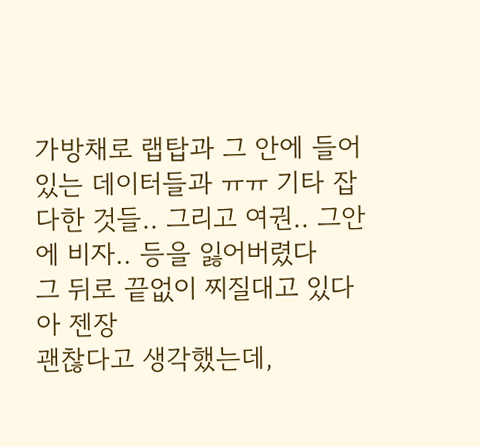가방채로 랩탑과 그 안에 들어있는 데이터들과 ㅠㅠ 기타 잡다한 것들.. 그리고 여권.. 그안에 비자.. 등을 잃어버렸다
그 뒤로 끝없이 찌질대고 있다
아 젠장
괜찮다고 생각했는데,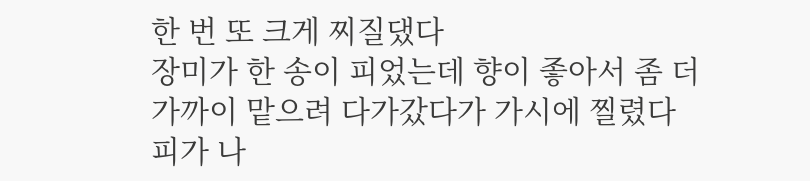한 번 또 크게 찌질댔다
장미가 한 송이 피었는데 향이 좋아서 좀 더 가까이 맡으려 다가갔다가 가시에 찔렸다
피가 나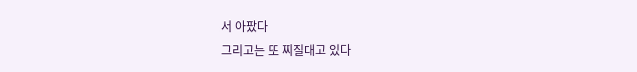서 아팠다
그리고는 또 찌질대고 있다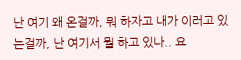난 여기 왜 온걸까, 뭐 하자고 내가 이러고 있는걸까, 난 여기서 뭘 하고 있나.. 요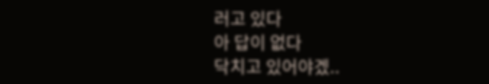러고 있다
아 답이 없다
닥치고 있어야겠..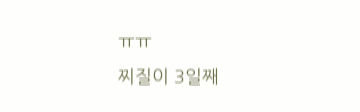ㅠㅠ
찌질이 3일째